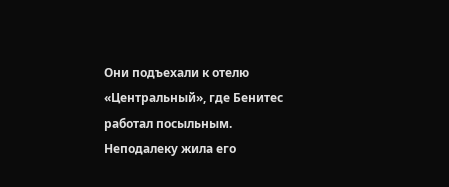Они подъехали к отелю «Центральный», где Бенитес работал посыльным. Неподалеку жила его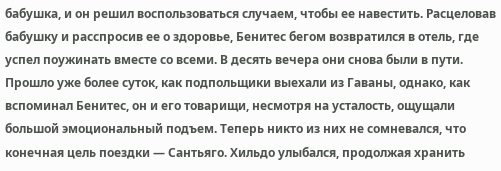бабушка, и он решил воспользоваться случаем, чтобы ее навестить. Расцеловав бабушку и расспросив ее о здоровье, Бенитес бегом возвратился в отель, где успел поужинать вместе со всеми. В десять вечера они снова были в пути. Прошло уже более суток, как подпольщики выехали из Гаваны, однако, как вспоминал Бенитес, он и его товарищи, несмотря на усталость, ощущали большой эмоциональный подъем. Теперь никто из них не сомневался, что конечная цель поездки — Сантьяго. Хильдо улыбался, продолжая хранить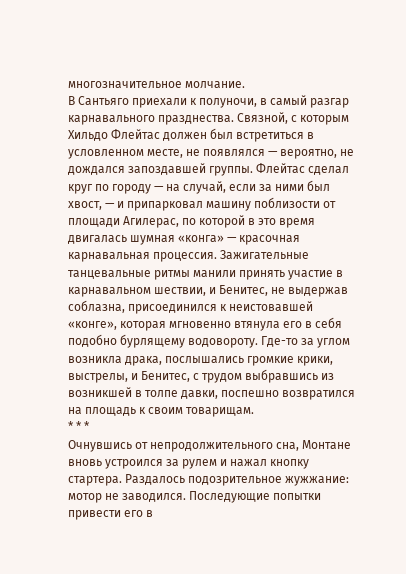многозначительное молчание.
В Сантьяго приехали к полуночи, в самый разгар карнавального празднества. Связной, с которым Хильдо Флейтас должен был встретиться в условленном месте, не появлялся — вероятно, не дождался запоздавшей группы. Флейтас сделал круг по городу — на случай, если за ними был хвост, — и припарковал машину поблизости от площади Агилерас, по которой в это время двигалась шумная «конга» — красочная карнавальная процессия. Зажигательные танцевальные ритмы манили принять участие в карнавальном шествии, и Бенитес, не выдержав соблазна, присоединился к неистовавшей «конге», которая мгновенно втянула его в себя подобно бурлящему водовороту. Где-то за углом возникла драка, послышались громкие крики, выстрелы, и Бенитес, с трудом выбравшись из возникшей в толпе давки, поспешно возвратился на площадь к своим товарищам.
* * *
Очнувшись от непродолжительного сна, Монтане вновь устроился за рулем и нажал кнопку стартера. Раздалось подозрительное жужжание: мотор не заводился. Последующие попытки привести его в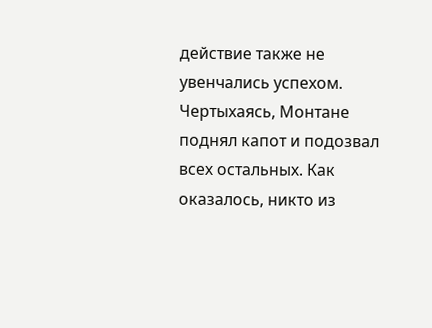действие также не увенчались успехом. Чертыхаясь, Монтане поднял капот и подозвал всех остальных. Как оказалось, никто из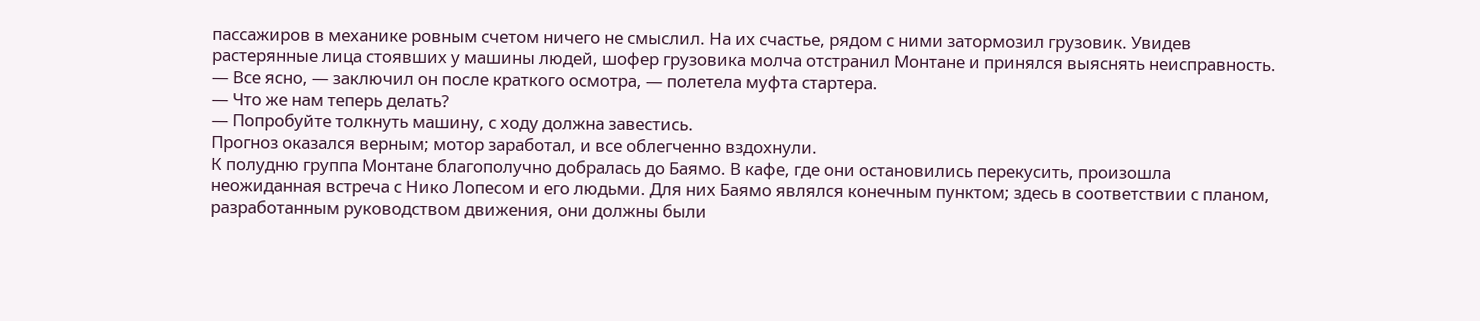пассажиров в механике ровным счетом ничего не смыслил. На их счастье, рядом с ними затормозил грузовик. Увидев растерянные лица стоявших у машины людей, шофер грузовика молча отстранил Монтане и принялся выяснять неисправность.
— Все ясно, — заключил он после краткого осмотра, — полетела муфта стартера.
— Что же нам теперь делать?
— Попробуйте толкнуть машину, с ходу должна завестись.
Прогноз оказался верным; мотор заработал, и все облегченно вздохнули.
К полудню группа Монтане благополучно добралась до Баямо. В кафе, где они остановились перекусить, произошла неожиданная встреча с Нико Лопесом и его людьми. Для них Баямо являлся конечным пунктом; здесь в соответствии с планом, разработанным руководством движения, они должны были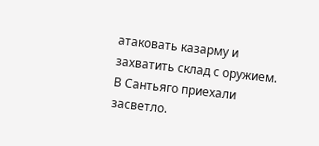атаковать казарму и захватить склад с оружием.
В Сантьяго приехали засветло.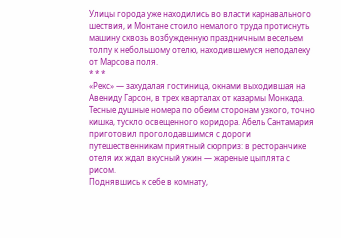Улицы города уже находились во власти карнавального шествия, и Монтане стоило немалого труда протиснуть машину сквозь возбужденную праздничным весельем толпу к небольшому отелю, находившемуся неподалеку от Марсова поля.
* * *
«Рекс» — захудалая гостиница, окнами выходившая на Авениду Гарсон, в трех кварталах от казармы Монкада. Тесные душные номера по обеим сторонам узкого, точно кишка, тускло освещенного коридора. Абель Сантамария приготовил проголодавшимся с дороги путешественникам приятный сюрприз: в ресторанчике отеля их ждал вкусный ужин — жареные цыплята с рисом.
Поднявшись к себе в комнату,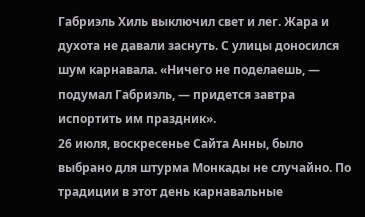Габриэль Хиль выключил свет и лег. Жара и духота не давали заснуть. С улицы доносился шум карнавала. «Ничего не поделаешь, — подумал Габриэль, — придется завтра испортить им праздник».
26 июля, воскресенье Сайта Анны, было выбрано для штурма Монкады не случайно. По традиции в этот день карнавальные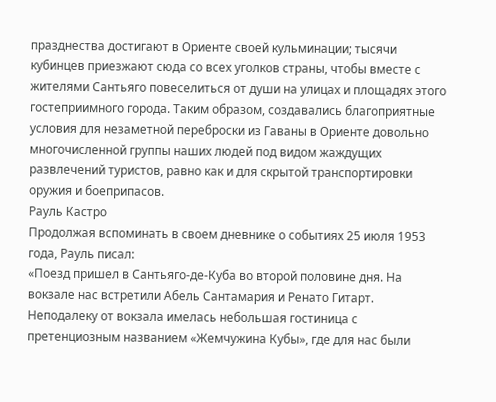празднества достигают в Ориенте своей кульминации; тысячи кубинцев приезжают сюда со всех уголков страны, чтобы вместе с жителями Сантьяго повеселиться от души на улицах и площадях этого гостеприимного города. Таким образом, создавались благоприятные условия для незаметной переброски из Гаваны в Ориенте довольно многочисленной группы наших людей под видом жаждущих развлечений туристов, равно как и для скрытой транспортировки оружия и боеприпасов.
Рауль Кастро
Продолжая вспоминать в своем дневнике о событиях 25 июля 1953 года, Рауль писал:
«Поезд пришел в Сантьяго-де-Куба во второй половине дня. На вокзале нас встретили Абель Сантамария и Ренато Гитарт. Неподалеку от вокзала имелась небольшая гостиница с претенциозным названием «Жемчужина Кубы», где для нас были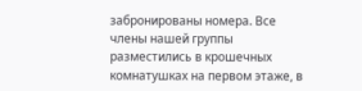забронированы номера. Все члены нашей группы разместились в крошечных комнатушках на первом этаже, в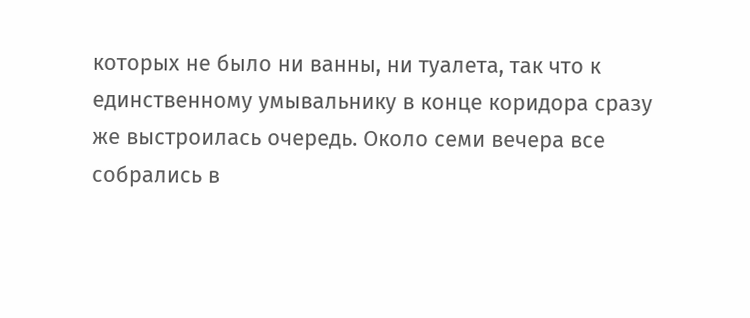которых не было ни ванны, ни туалета, так что к единственному умывальнику в конце коридора сразу же выстроилась очередь. Около семи вечера все собрались в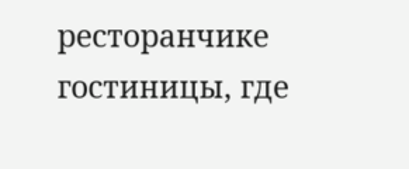ресторанчике гостиницы, где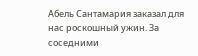Абель Сантамария заказал для нас роскошный ужин. За соседними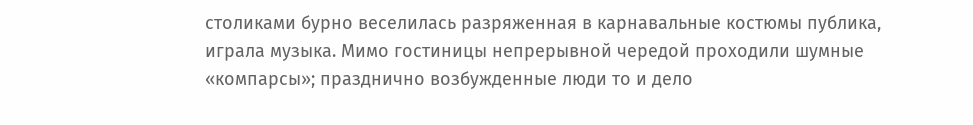столиками бурно веселилась разряженная в карнавальные костюмы публика, играла музыка. Мимо гостиницы непрерывной чередой проходили шумные «компарсы»; празднично возбужденные люди то и дело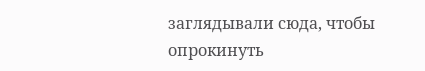заглядывали сюда, чтобы опрокинуть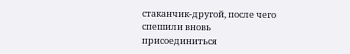стаканчик-другой, после чего спешили вновь присоединиться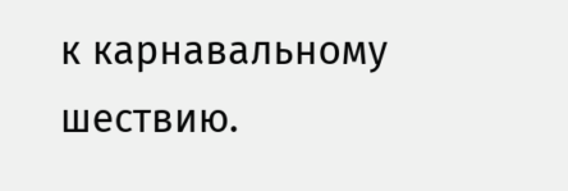к карнавальному шествию.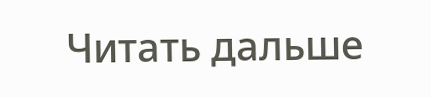Читать дальше